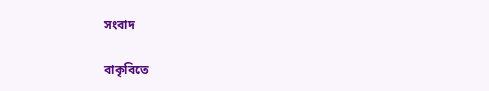সংবাদ

বাকৃবিতে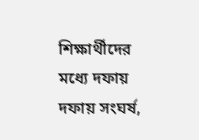শিক্ষার্থীদের মধ্যে দফায় দফায় সংঘর্ষ,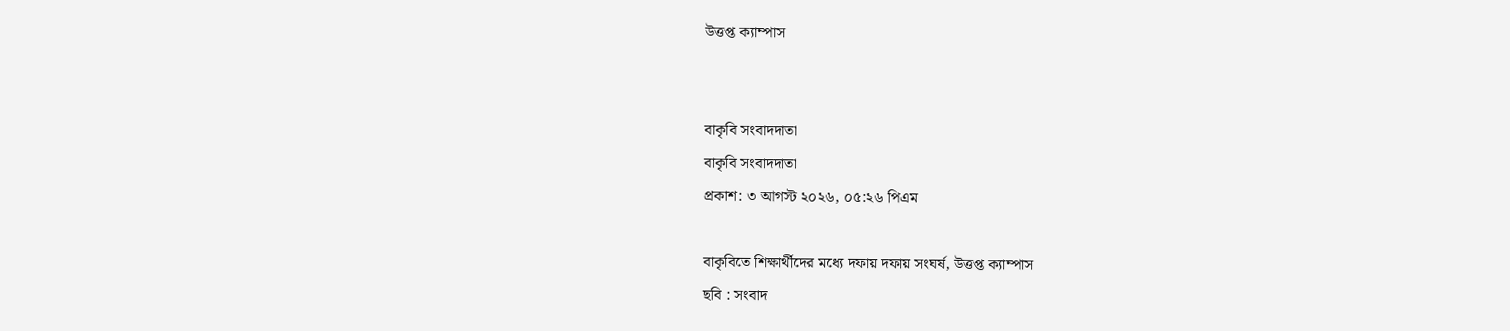উত্তপ্ত ক্যাম্পাস


বাকৃবি সংবাদদাতা
বাকৃবি সংবাদদাতা
প্রকাশ: ৩ আগস্ট ২০২৬, ০৫:২৬ পিএম

বাকৃবিতে শিক্ষার্থীদের মধ্যে দফায় দফায় সংঘর্ষ, উত্তপ্ত ক্যাম্পাস
ছবি : সংবাদ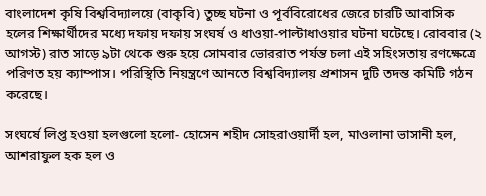বাংলাদেশ কৃষি বিশ্ববিদ্যালয়ে (বাকৃবি) তুচ্ছ ঘটনা ও পূর্ববিরোধের জেরে চারটি আবাসিক হলের শিক্ষার্থীদের মধ্যে দফায় দফায় সংঘর্ষ ও ধাওয়া-পাল্টাধাওয়ার ঘটনা ঘটেছে। রোববার (২ আগস্ট) রাত সাড়ে ৯টা থেকে শুরু হয়ে সোমবার ভোররাত পর্যন্ত চলা এই সহিংসতায় রণক্ষেত্রে পরিণত হয় ক্যাম্পাস। পরিস্থিতি নিয়ন্ত্রণে আনতে বিশ্ববিদ্যালয় প্রশাসন দুটি তদন্ত কমিটি গঠন করেছে।

সংঘর্ষে লিপ্ত হওয়া হলগুলো হলো- হোসেন শহীদ সোহরাওয়ার্দী হল, মাওলানা ভাসানী হল, আশরাফুল হক হল ও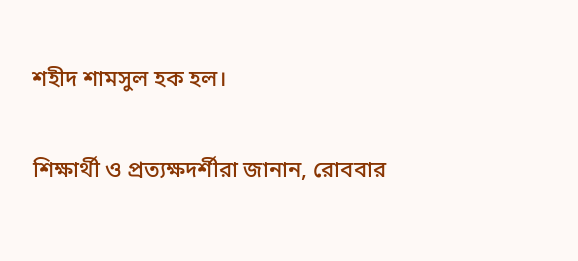শহীদ শামসুল হক হল।

শিক্ষার্থী ও প্রত্যক্ষদর্শীরা জানান, রোববার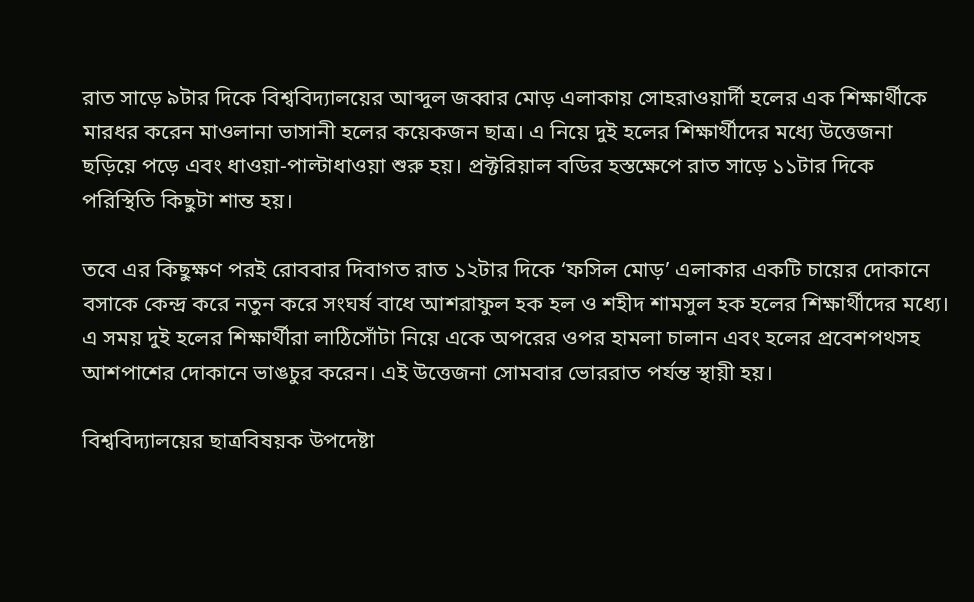রাত সাড়ে ৯টার দিকে বিশ্ববিদ্যালয়ের আব্দুল জব্বার মোড় এলাকায় সোহরাওয়ার্দী হলের এক শিক্ষার্থীকে মারধর করেন মাওলানা ভাসানী হলের কয়েকজন ছাত্র। এ নিয়ে দুই হলের শিক্ষার্থীদের মধ্যে উত্তেজনা ছড়িয়ে পড়ে এবং ধাওয়া-পাল্টাধাওয়া শুরু হয়। প্রক্টরিয়াল বডির হস্তক্ষেপে রাত সাড়ে ১১টার দিকে পরিস্থিতি কিছুটা শান্ত হয়।

তবে এর কিছুক্ষণ পরই রোববার দিবাগত রাত ১২টার দিকে ‘ফসিল মোড়’ এলাকার একটি চায়ের দোকানে বসাকে কেন্দ্র করে নতুন করে সংঘর্ষ বাধে আশরাফুল হক হল ও শহীদ শামসুল হক হলের শিক্ষার্থীদের মধ্যে। এ সময় দুই হলের শিক্ষার্থীরা লাঠিসোঁটা নিয়ে একে অপরের ওপর হামলা চালান এবং হলের প্রবেশপথসহ আশপাশের দোকানে ভাঙচুর করেন। এই উত্তেজনা সোমবার ভোররাত পর্যন্ত স্থায়ী হয়।

বিশ্ববিদ্যালয়ের ছাত্রবিষয়ক উপদেষ্টা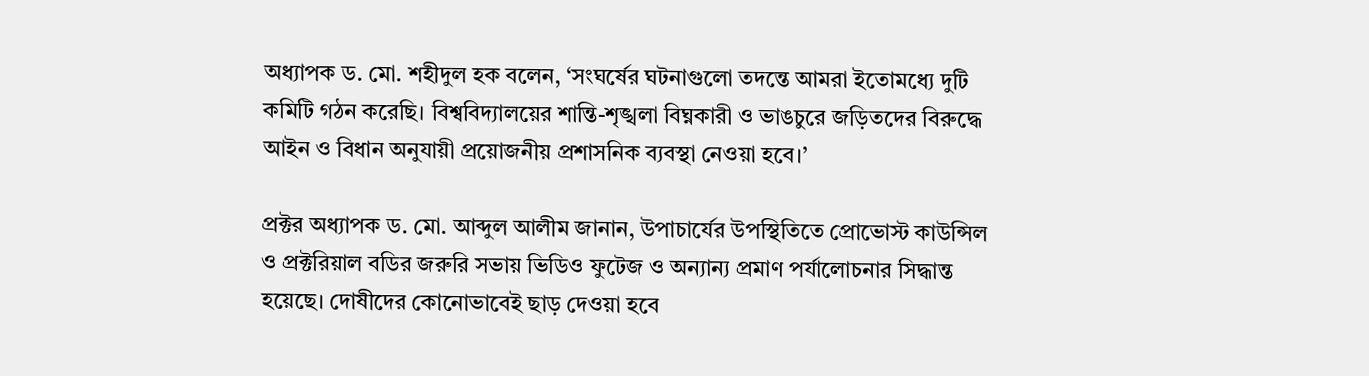অধ্যাপক ড. মো. শহীদুল হক বলেন, ‘সংঘর্ষের ঘটনাগুলো তদন্তে আমরা ইতোমধ্যে দুটি কমিটি গঠন করেছি। বিশ্ববিদ্যালয়ের শান্তি-শৃঙ্খলা বিঘ্নকারী ও ভাঙচুরে জড়িতদের বিরুদ্ধে আইন ও বিধান অনুযায়ী প্রয়োজনীয় প্রশাসনিক ব্যবস্থা নেওয়া হবে।’

প্রক্টর অধ্যাপক ড. মো. আব্দুল আলীম জানান, উপাচার্যের উপস্থিতিতে প্রোভোস্ট কাউন্সিল ও প্রক্টরিয়াল বডির জরুরি সভায় ভিডিও ফুটেজ ও অন্যান্য প্রমাণ পর্যালোচনার সিদ্ধান্ত হয়েছে। দোষীদের কোনোভাবেই ছাড় দেওয়া হবে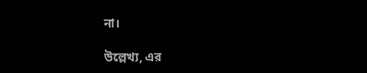না।

উল্লেখ্য, এর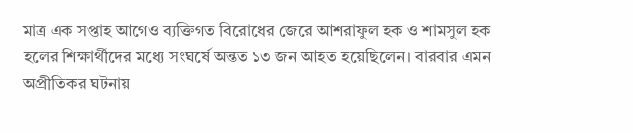মাত্র এক সপ্তাহ আগেও ব্যক্তিগত বিরোধের জেরে আশরাফুল হক ও শামসুল হক হলের শিক্ষার্থীদের মধ্যে সংঘর্ষে অন্তত ১৩ জন আহত হয়েছিলেন। বারবার এমন অপ্রীতিকর ঘটনায়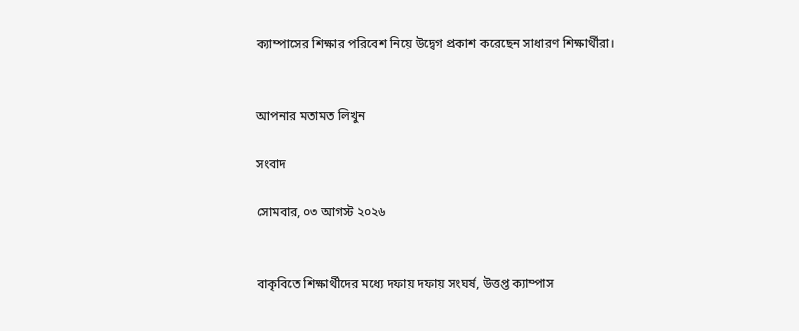ক্যাম্পাসের শিক্ষার পরিবেশ নিয়ে উদ্বেগ প্রকাশ করেছেন সাধারণ শিক্ষার্থীরা।


আপনার মতামত লিখুন

সংবাদ

সোমবার, ০৩ আগস্ট ২০২৬


বাকৃবিতে শিক্ষার্থীদের মধ্যে দফায় দফায় সংঘর্ষ, উত্তপ্ত ক্যাম্পাস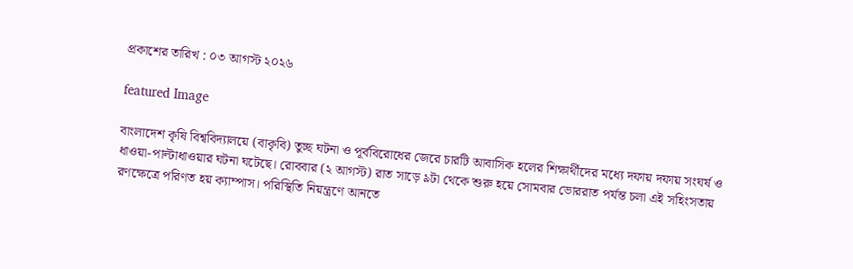প্রকাশের তারিখ : ০৩ আগস্ট ২০২৬

featured Image

বাংলাদেশ কৃষি বিশ্ববিদ্যালয়ে (বাকৃবি) তুচ্ছ ঘটনা ও পূর্ববিরোধের জেরে চারটি আবাসিক হলের শিক্ষার্থীদের মধ্যে দফায় দফায় সংঘর্ষ ও ধাওয়া-পাল্টাধাওয়ার ঘটনা ঘটেছে। রোববার (২ আগস্ট) রাত সাড়ে ৯টা থেকে শুরু হয়ে সোমবার ভোররাত পর্যন্ত চলা এই সহিংসতায় রণক্ষেত্রে পরিণত হয় ক্যাম্পাস। পরিস্থিতি নিয়ন্ত্রণে আনতে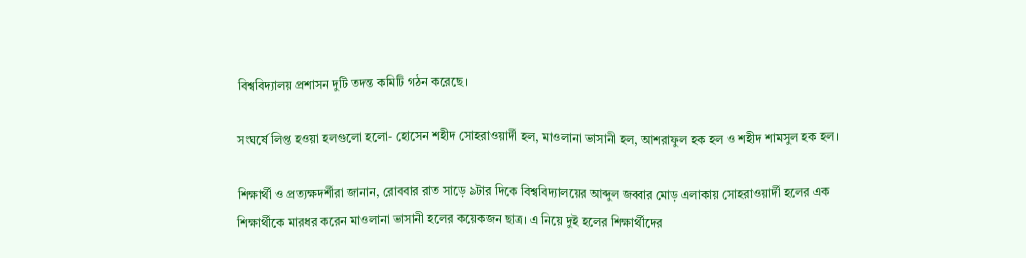বিশ্ববিদ্যালয় প্রশাসন দুটি তদন্ত কমিটি গঠন করেছে।

সংঘর্ষে লিপ্ত হওয়া হলগুলো হলো- হোসেন শহীদ সোহরাওয়ার্দী হল, মাওলানা ভাসানী হল, আশরাফুল হক হল ও শহীদ শামসুল হক হল।

শিক্ষার্থী ও প্রত্যক্ষদর্শীরা জানান, রোববার রাত সাড়ে ৯টার দিকে বিশ্ববিদ্যালয়ের আব্দুল জব্বার মোড় এলাকায় সোহরাওয়ার্দী হলের এক শিক্ষার্থীকে মারধর করেন মাওলানা ভাসানী হলের কয়েকজন ছাত্র। এ নিয়ে দুই হলের শিক্ষার্থীদের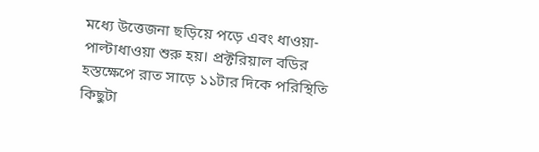মধ্যে উত্তেজনা ছড়িয়ে পড়ে এবং ধাওয়া-পাল্টাধাওয়া শুরু হয়। প্রক্টরিয়াল বডির হস্তক্ষেপে রাত সাড়ে ১১টার দিকে পরিস্থিতি কিছুটা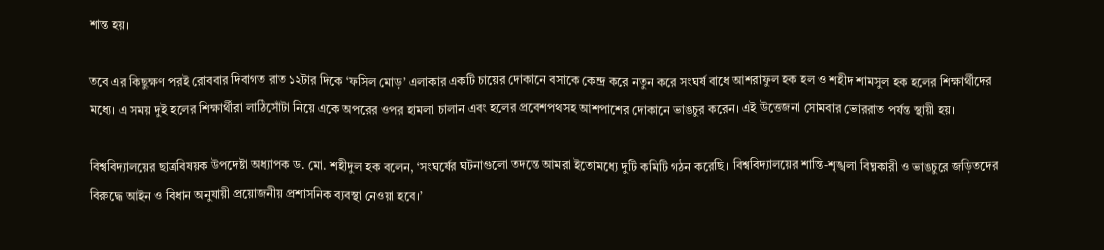শান্ত হয়।

তবে এর কিছুক্ষণ পরই রোববার দিবাগত রাত ১২টার দিকে ‘ফসিল মোড়’ এলাকার একটি চায়ের দোকানে বসাকে কেন্দ্র করে নতুন করে সংঘর্ষ বাধে আশরাফুল হক হল ও শহীদ শামসুল হক হলের শিক্ষার্থীদের মধ্যে। এ সময় দুই হলের শিক্ষার্থীরা লাঠিসোঁটা নিয়ে একে অপরের ওপর হামলা চালান এবং হলের প্রবেশপথসহ আশপাশের দোকানে ভাঙচুর করেন। এই উত্তেজনা সোমবার ভোররাত পর্যন্ত স্থায়ী হয়।

বিশ্ববিদ্যালয়ের ছাত্রবিষয়ক উপদেষ্টা অধ্যাপক ড. মো. শহীদুল হক বলেন, ‘সংঘর্ষের ঘটনাগুলো তদন্তে আমরা ইতোমধ্যে দুটি কমিটি গঠন করেছি। বিশ্ববিদ্যালয়ের শান্তি-শৃঙ্খলা বিঘ্নকারী ও ভাঙচুরে জড়িতদের বিরুদ্ধে আইন ও বিধান অনুযায়ী প্রয়োজনীয় প্রশাসনিক ব্যবস্থা নেওয়া হবে।’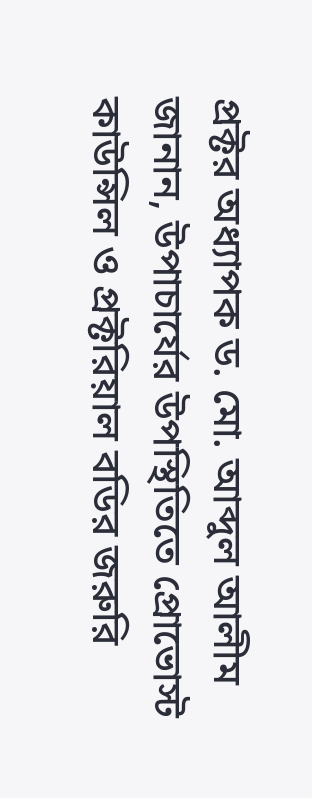প্রক্টর অধ্যাপক ড. মো. আব্দুল আলীম জানান, উপাচার্যের উপস্থিতিতে প্রোভোস্ট কাউন্সিল ও প্রক্টরিয়াল বডির জরুরি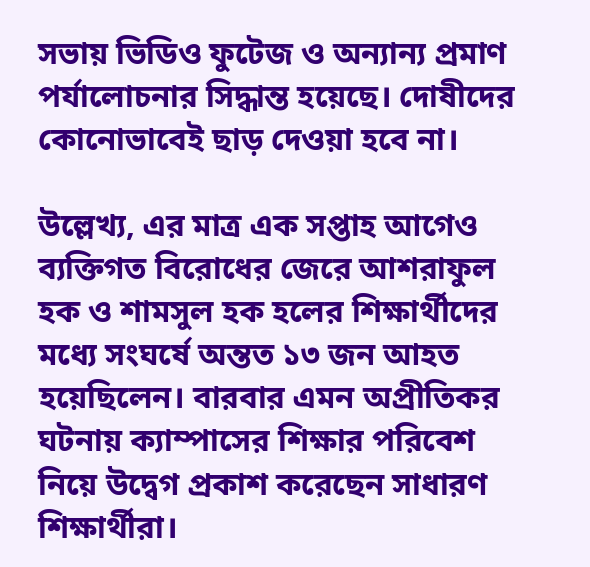সভায় ভিডিও ফুটেজ ও অন্যান্য প্রমাণ পর্যালোচনার সিদ্ধান্ত হয়েছে। দোষীদের কোনোভাবেই ছাড় দেওয়া হবে না।

উল্লেখ্য, এর মাত্র এক সপ্তাহ আগেও ব্যক্তিগত বিরোধের জেরে আশরাফুল হক ও শামসুল হক হলের শিক্ষার্থীদের মধ্যে সংঘর্ষে অন্তত ১৩ জন আহত হয়েছিলেন। বারবার এমন অপ্রীতিকর ঘটনায় ক্যাম্পাসের শিক্ষার পরিবেশ নিয়ে উদ্বেগ প্রকাশ করেছেন সাধারণ শিক্ষার্থীরা।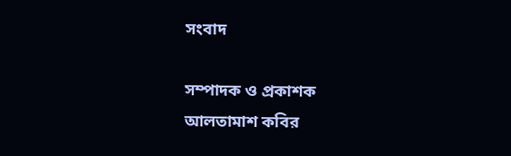সংবাদ

সম্পাদক ও প্রকাশক
আলতামাশ কবির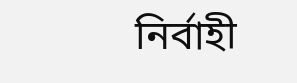নির্বাহী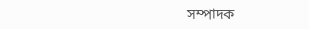সম্পাদক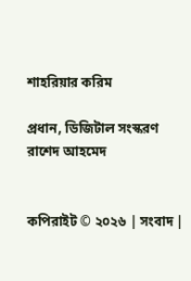শাহরিয়ার করিম

প্রধান, ডিজিটাল সংস্করণ
রাশেদ আহমেদ


কপিরাইট © ২০২৬ | সংবাদ |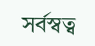সর্বস্বত্ব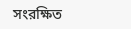সংরক্ষিত